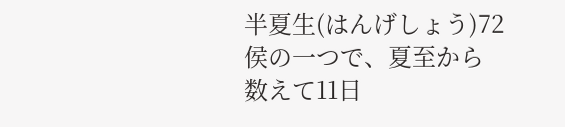半夏生(はんげしょう)72侯の一つで、夏至から数えて11日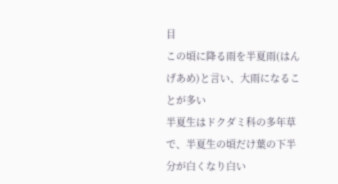目
この頃に降る雨を半夏雨(はんげあめ)と言い、大雨になることが多い
半夏生はドクダミ科の多年草で、半夏生の頃だけ葉の下半分が白くなり白い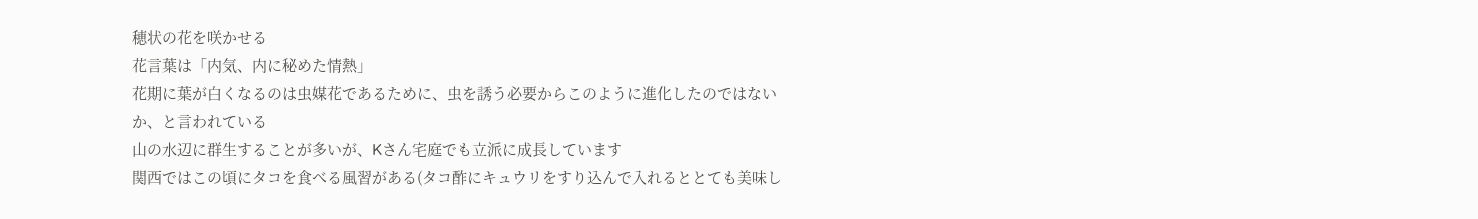穂状の花を咲かせる
花言葉は「内気、内に秘めた情熱」
花期に葉が白くなるのは虫媒花であるために、虫を誘う必要からこのように進化したのではないか、と言われている
山の水辺に群生することが多いが、Kさん宅庭でも立派に成長しています
関西ではこの頃にタコを食べる風習がある(タコ酢にキュウリをすり込んで入れるととても美味し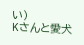い)
Kさんと愛犬